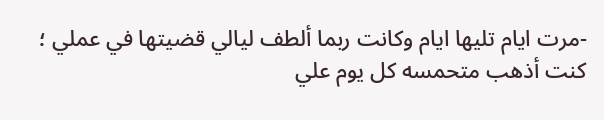-مرت ايام تليها ايام وكانت ربما ألطف ليالي قضيتها في عملي ؛ كنت أذهب متحمسه كل يوم علي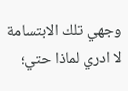وجهي تلك الابتسامة لا ادري لماذا حتي؛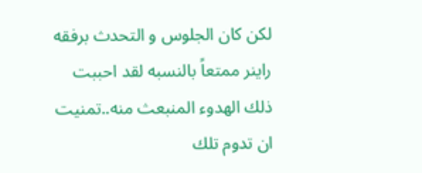لكن كان الجلوس و التحدث برفقه راينر ممتعاً بالنسبه لقد احببت ذلك الهدوء المنبعث منه..تمنيت ان تدوم تلك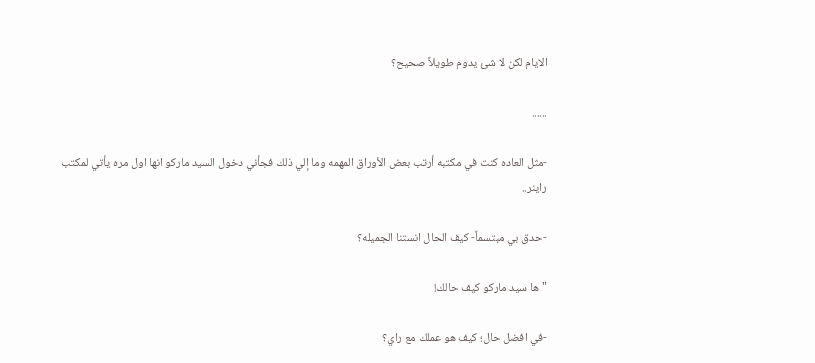الايام لكن لا شئ يدوم طويلاً صحيح؟

......

-مثل العاده كنت في مكتبه أرتب بعض الأوراق المهمه وما إلي ذلك فجأني دخول السيد ماركو انها اول مره يأتي لمكتب راينر..

-حدق بي مبتسماً- كيف الحال انستنا الجميله؟

"ها سيد ماركو كيف حالك!

-في افضل حال؛ كيف هو عملك مع راي؟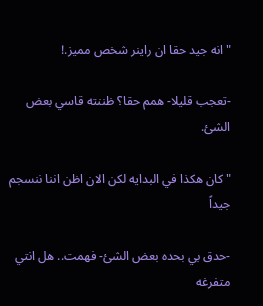"انه جيد حقا ان راينر شخص مميز.!

-تعجب قليلا- همم حقا؟ ظننته قاسي بعض الشئ.

"كان هكذا في البدايه لكن الان اظن اننا ننسجم جيداً

-حدق بي بحده بعض الشئ- فهمت.. هل انتي متفرغه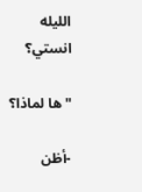الليله انستي؟

"ها لماذا؟

-أظن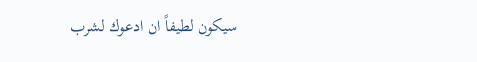سيكون لطيفاً ان ادعوك لشرب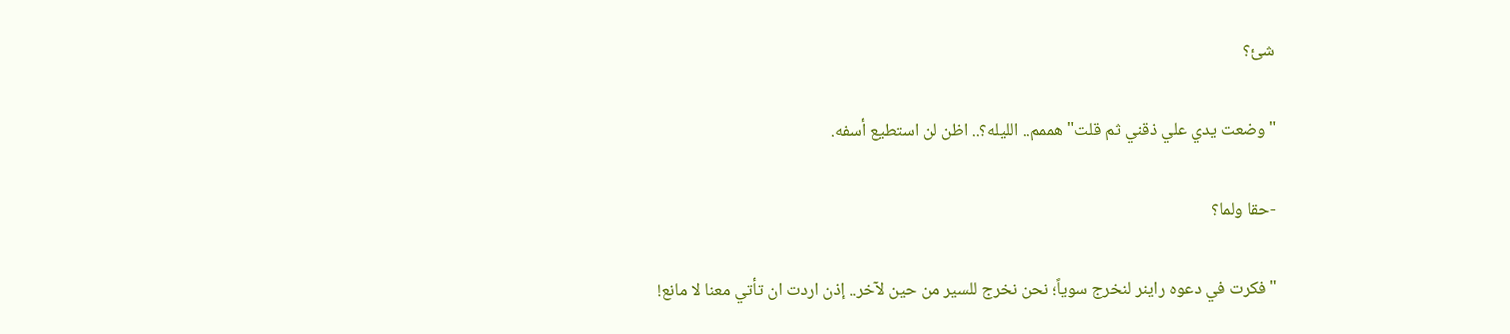شئ؟

"وضعت يدي علي ذقني ثم قلت" هممم.. الليله؟.. اظن لن استطيع أسفه.

-حقا ولما؟

"فكرت في دعوه راينر لنخرج سوياً؛ نحن نخرج للسير من حين لآخر.. إذن اردت ان تأتي معنا لا مانع!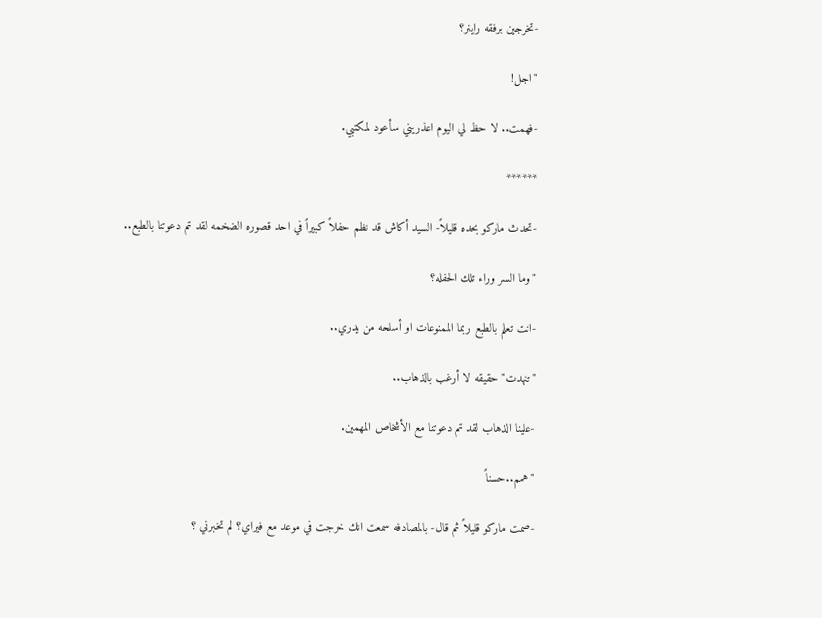-تخرجين برفقه راينر؟

"اجل!

-فهمت.. لا حظ لي اليوم اعذريني سأعود لمكتبي.

******

-تحدث ماركو بحده قليلاً- السيد أكاش قد نظم حفلاً كبيراً في احد قصوره الضخمه لقد تم دعوتنا بالطبع..

"وما السر وراء تلك الحفله؟

-انت تعلم بالطبع ربما الممنوعات او أسلحه من يدري..

"تنهدت" حقيقه لا أرغب بالذهاب..

-علينا الذهاب لقد تم دعوتنا مع الأشخاص المهمين.

"همم..حسناً

-صمت ماركو قليلاً ثم قال- بالمصادفه سمعت انك خرجت في موعد مع فيراي؟ لم تخبرني ؟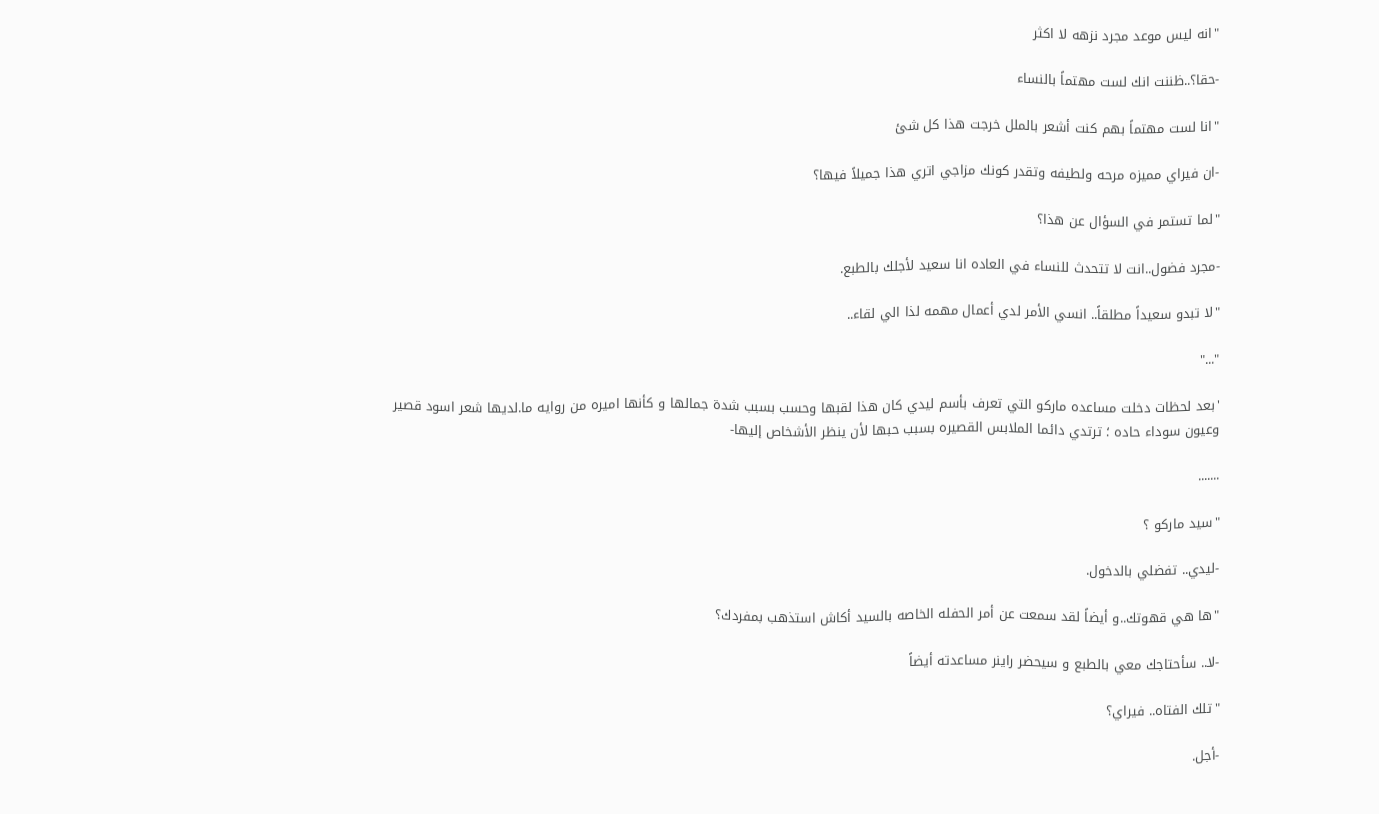"انه ليس موعد مجرد نزهه لا اكثر

-حقا؟..ظننت انك لست مهتماً بالنساء

"انا لست مهتماً بهم كنت أشعر بالملل خرجت هذا كل شئ

-ان فيراي مميزه مرحه ولطيفه وتقدر كونك مزاجي اتري هذا جميلاً فيها؟

"لما تستمر في السؤال عن هذا؟

-مجرد فضول..انت لا تتحدث للنساء في العاده انا سعيد لأجلك بالطبع.

"لا تبدو سعيداً مطلقاً.. انسي الأمر لدي أعمال مهمه لذا الي لقاء..

"..."

'بعد لحظات دخلت مساعده ماركو التي تعرف بأسم ليدي كان هذا لقبها وحسب بسبب شدة جمالها و كأنها اميره من روايه ما.لديها شعر اسود قصير وعيون سوداء حاده ؛ ترتدي دائما الملابس القصيره بسبب حبها لأن ينظر الأشخاص إليها-

.......

"سيد ماركو ؟

-ليدي.. تفضلي بالدخول.

"ها هي قهوتك..و أيضاً لقد سمعت عن أمر الحفله الخاصه بالسيد أكاش استذهب بمفردك؟

-لا.. سأحتاجك معي بالطبع و سيحضر راينر مساعدته أيضاً

"تلك الفتاه.. فيراي؟

-أجل.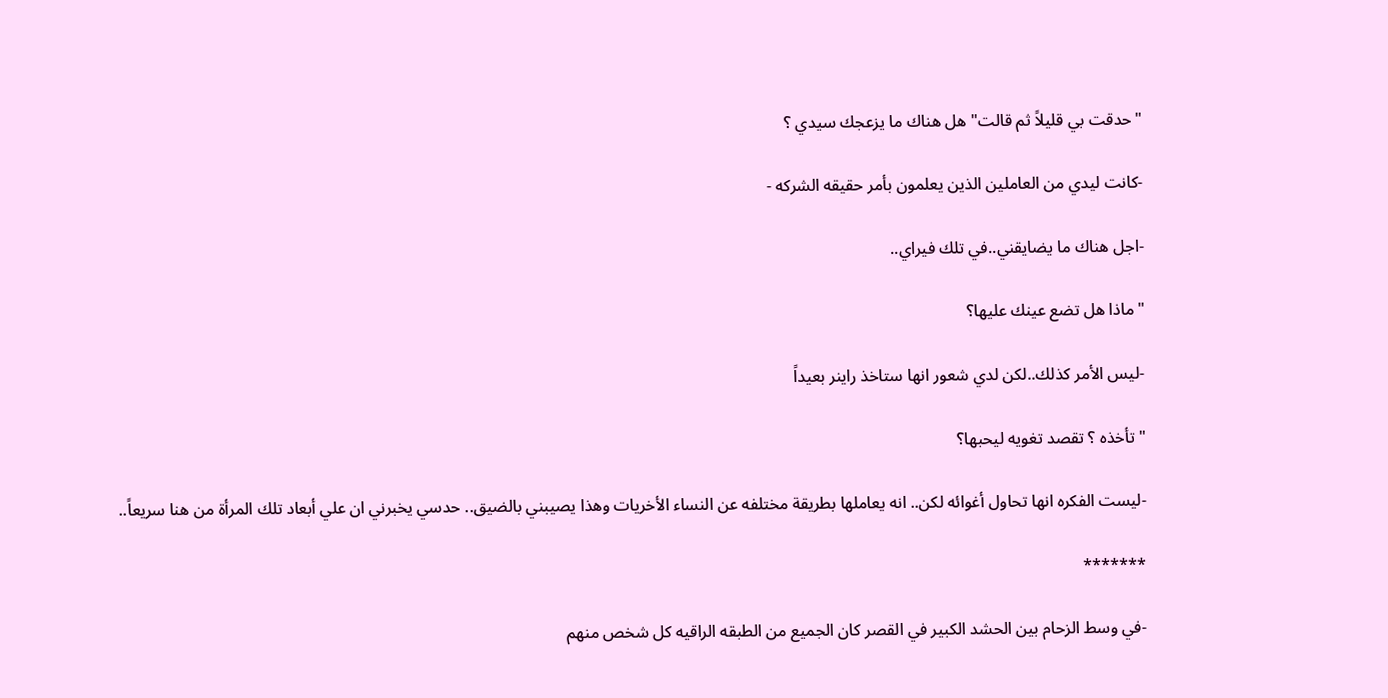"حدقت بي قليلاً ثم قالت" هل هناك ما يزعجك سيدي ؟

-كانت ليدي من العاملين الذين يعلمون بأمر حقيقه الشركه -

-اجل هناك ما يضايقني..في تلك فيراي..

"ماذا هل تضع عينك عليها؟

-ليس الأمر كذلك..لكن لدي شعور انها ستاخذ راينر بعيداً

"تأخذه ؟ تقصد تغويه ليحبها؟

-ليست الفكره انها تحاول أغوائه لكن.. انه يعاملها بطريقة مختلفه عن النساء الأخريات وهذا يصيبني بالضيق.. حدسي يخبرني ان علي أبعاد تلك المرأة من هنا سريعاً..

*******

-في وسط الزحام بين الحشد الكبير في القصر كان الجميع من الطبقه الراقيه كل شخص منهم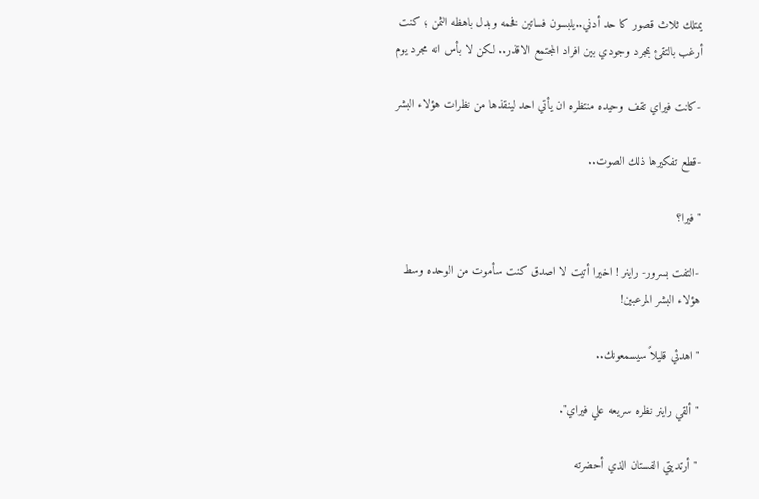يمتلك ثلاث قصور كا حد أدني..يلبسون فساتين فخمه وبدل باهظه الثمن ؛ كنت أرغب بالتقئ بمجرد وجودي بين افراد المجتمع الاقذر.. لكن لا بأس انه مجرد يوم

-كانت فيراي تقف وحيده منتظره ان يأتي احد لينقذها من نظرات هؤلاء البشر

-قطع تفكيرها ذلك الصوت..

"فيرا؟

-التفت بسرور- راينر ! اخيرا أتيت لا اصدق كنت سأموت من الوحده وسط هؤلاء البشر المرعبين!

"اهدئي قليلاً سيسمعونك..

"ألقي راينر نظره سريعه علي فيراي".

"أرتديتي الفستان الذي أحضرته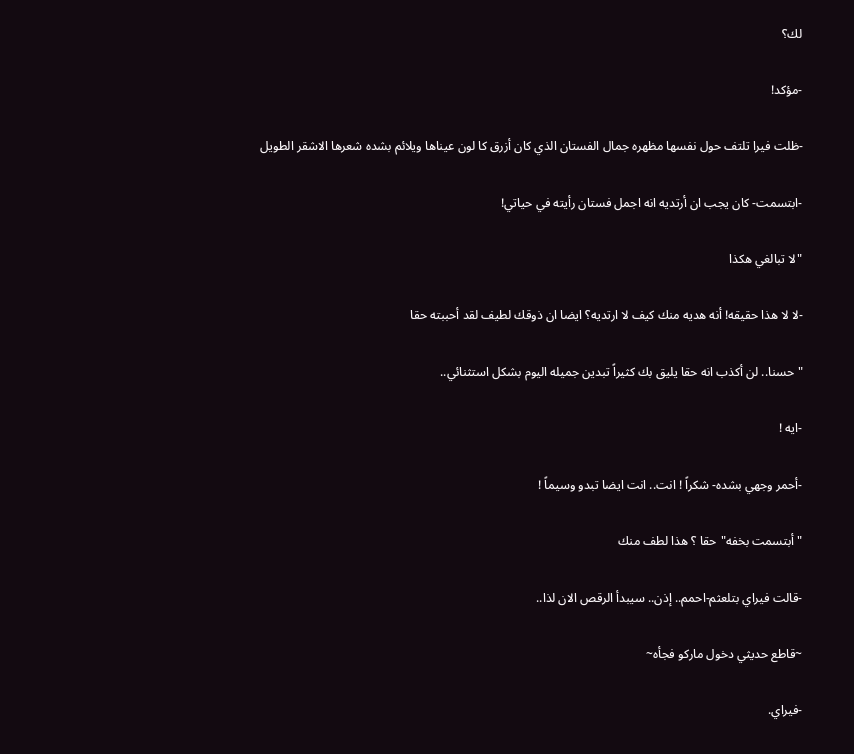لك؟

-مؤكد!

-ظلت فيرا تلتف حول نفسها مظهره جمال الفستان الذي كان أزرق كا لون عيناها ويلائم بشده شعرها الاشقر الطويل

-ابتسمت- كان يجب ان أرتديه انه اجمل فستان رأيته في حياتي!

"لا تبالغي هكذا

-لا لا هذا حقيقه! أنه هديه منك كيف لا ارتديه؟ ايضا ان ذوقك لطيف لقد أحببته حقا

"حسنا.. لن أكذب انه حقا يليق بك كثيراً تبدين جميله اليوم بشكل استثنائي..

-ايه !

-أحمر وجهي بشده- شكراً ! انت.. انت ايضا تبدو وسيماً !

"أبتسمت بخفه"حقا ؟ هذا لطف منك

-قالت فيراي بتلعثم-احمم.. إذن.. سيبدأ الرقص الان لذا..

~قاطع حديثي دخول ماركو فجأه~

-فيراي.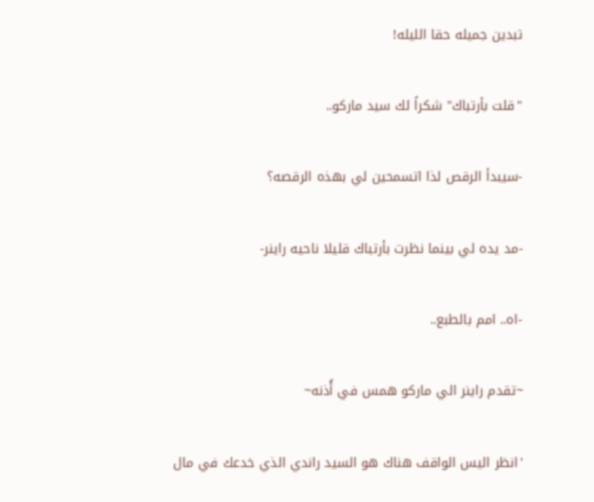تبدين جميله حقا الليله!

"قلت بأرتباك" شكراً لك سيد ماركو..

-سيبدأ الرقص لذا اتسمحين لي بهذه الرقصه؟

-مد يده لي بينما نظرت بأرتباك قليلا ناحيه راينر-

-اه.. امم بالطبع..

~تقدم راينر الي ماركو همس في أُذنه~

'انظر اليس الواقف هناك هو السيد راندي الذي خدعك في مال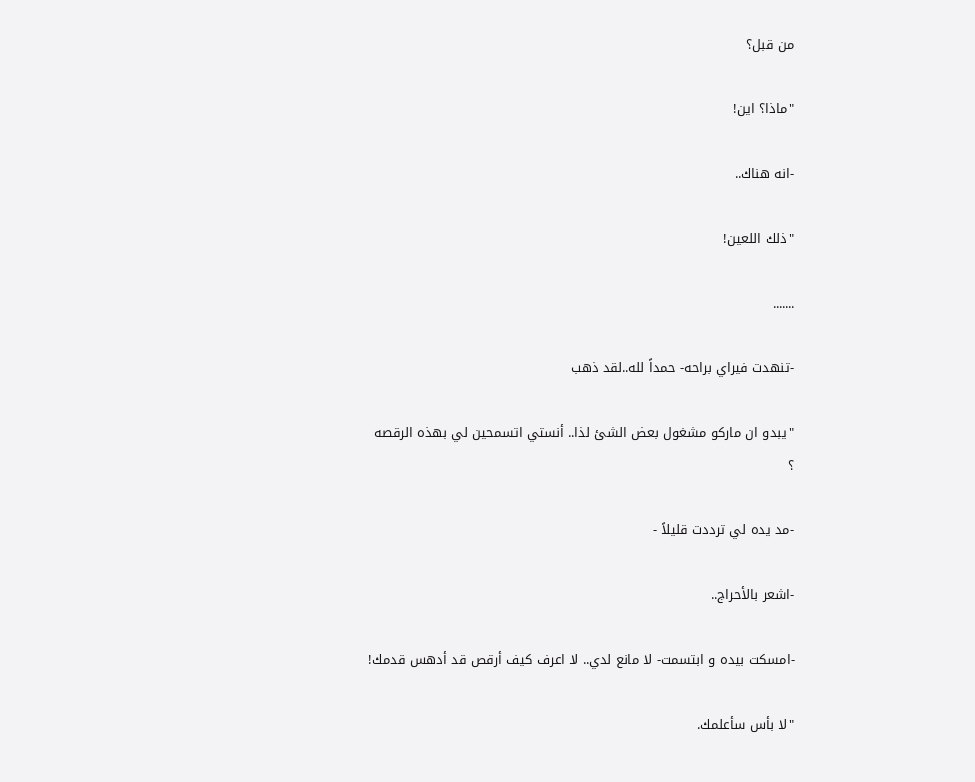من قبل؟

"ماذا؟ اين!

-انه هناك..

"ذلك اللعين!

.......

-تنهدت فيراي براحه- حمداً لله..لقد ذهب

"يبدو ان ماركو مشغول بعض الشئ لذا.. أنستي اتسمحين لي بهذه الرقصه ؟

-مد يده لي ترددت قليلاً -

-اشعر بالأحراج..

-امسكت بيده و ابتسمت- لا مانع لدي.. لا اعرف كيف أرقص قد أدهس قدمك!

"لا بأس سأعلمك.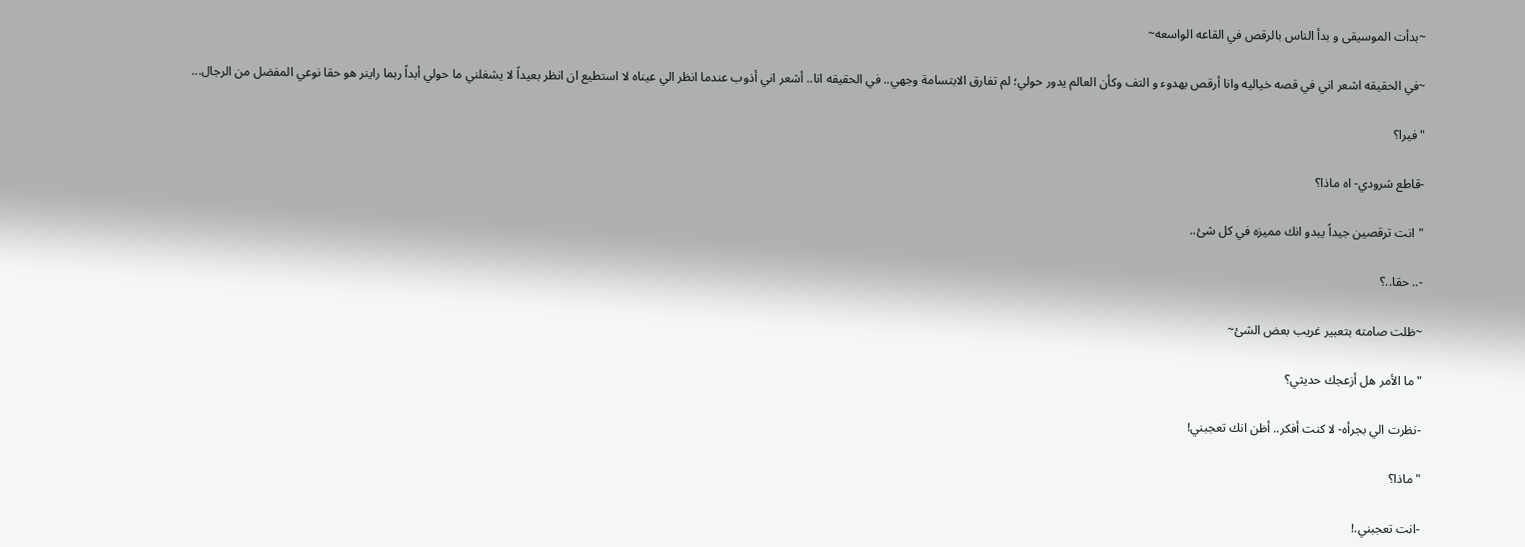~بدأت الموسيقى و بدأ الناس بالرقص في القاعه الواسعه~

~في الحقيقه اشعر اني في قصه خياليه وانا أرقص بهدوء و التف وكأن العالم يدور حولي؛ لم تفارق الابتسامة وجهي.. في الحقيقه انا.. أشعر اني أذوب عندما انظر الي عيناه لا استطيع ان انظر بعيداً لا يشغلني ما حولي أبداً ربما راينر هو حقا نوعي المفضل من الرجال...

"فيرا؟

-قاطع شرودي- اه ماذا؟

"انت ترقصين جيداً يبدو انك مميزه في كل شئ..

-.. حقا..؟

~ظلت صامته بتعبير غريب بعض الشئ~

"ما الأمر هل أزعجك حديثي؟

-نظرت الي بجرأه- لا كنت أفكر.. أظن انك تعجبني!

"ماذا؟

-انت تعجبني.!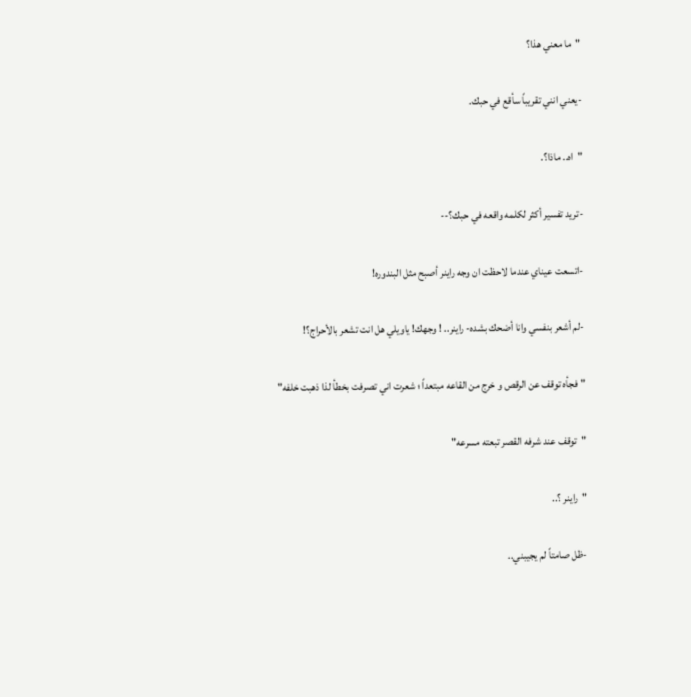"ما معني هذا؟

-يعني انني تقريباً سأقع في حبك.

"اه.. ماذا؟.

-تريد تفسير أكثر لكلمه واقعه في حبك؟--

-اتسعت عيناي عندما لاحظت ان وجه راينر أصبح مثل البندوره!

-لم أشعر بنفسي وانا أضحك بشده- راينر.. ! وجهك! ياويلي هل انت تشعر بالأحراج؟!

"فجأه توقف عن الرقص و خرج من القاعه مبتعداً ؛ شعرت اني تصرفت بخطأ لذا ذهبت خلفه"

"توقف عند شرفه القصر تبعته مسرعه"

"راينر ؟..

-ظل صامتاً لم يجيبني..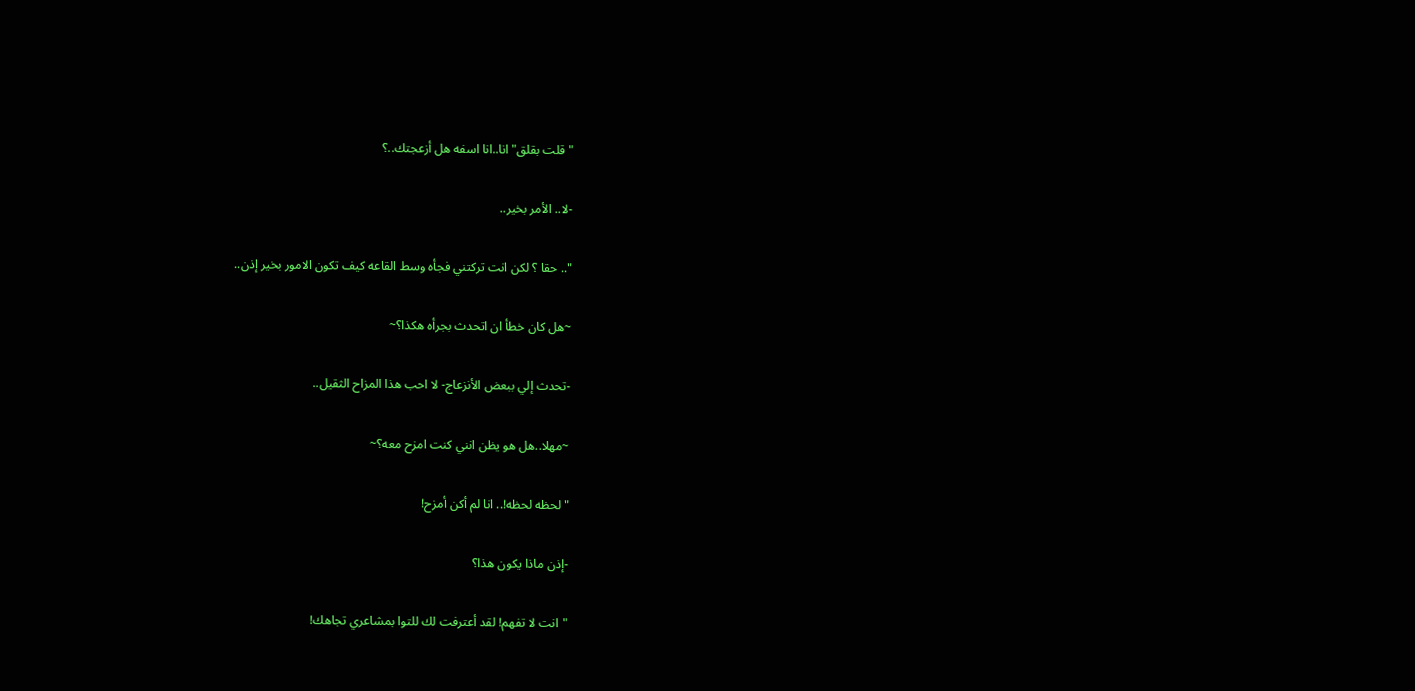"قلت بقلق" انا..انا اسفه هل أزعجتك..؟

-لا.. الأمر بخير..

".. حقا ؟ لكن انت تركتني فجأه وسط القاعه كيف تكون الامور بخير إذن..

~هل كان خطأ ان اتحدث بجرأه هكذا؟~

-تحدث إلي ببعض الأنزعاج- لا احب هذا المزاح الثقيل..

~مهلا..هل هو يظن انني كنت امزح معه؟~

"لحظه لحظه!.. انا لم أكن أمزح!

-إذن ماذا يكون هذا؟

"انت لا تفهم! لقد أعترفت لك للتوا بمشاعري تجاهك!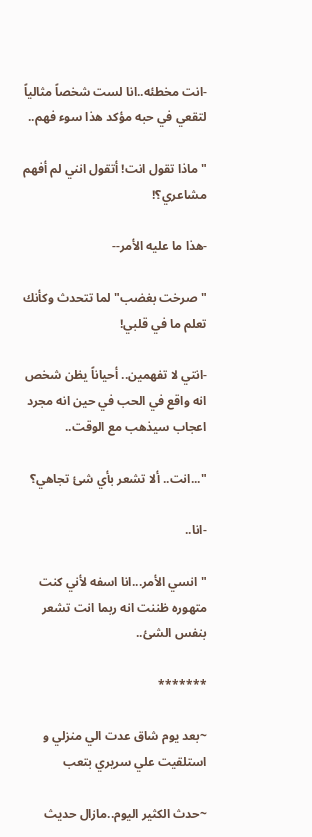-انت مخطئه..انا لست شخصاً مثالياً لتقعي في حبه مؤكد هذا سوء فهم..

"ماذا تقول انت! أتقول انني لم أفهم مشاعري؟!

-هذا ما عليه الأمر--

"صرخت بغضب" لما تتحدث وكأنك تعلم ما في قلبي!

-انتي لا تفهمين.. أحياناً يظن شخص انه واقع في الحب في حين انه مجرد اعجاب سيذهب مع الوقت..

"...انت.. ألا تشعر بأي شئ تجاهي؟

-انا..

"انسي الأمر...انا اسفه لأني كنت متهوره ظننت انه ربما انت تشعر بنفس الشئ..

*******

~بعد يوم شاق عدت الي منزلي و استلقيت علي سريري بتعب

~حدث الكثير اليوم..مازال حديث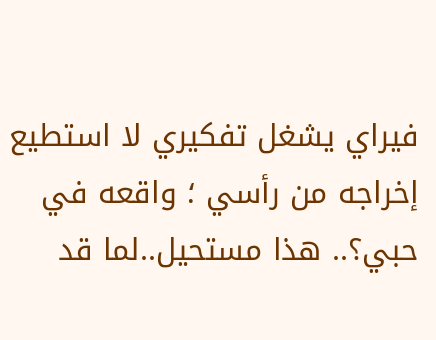فيراي يشغل تفكيري لا استطيع إخراجه من رأسي ؛ واقعه في حبي؟.. هذا مستحيل..لما قد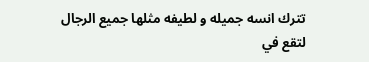تترك انسه جميله و لطيفه مثلها جميع الرجال لتقع في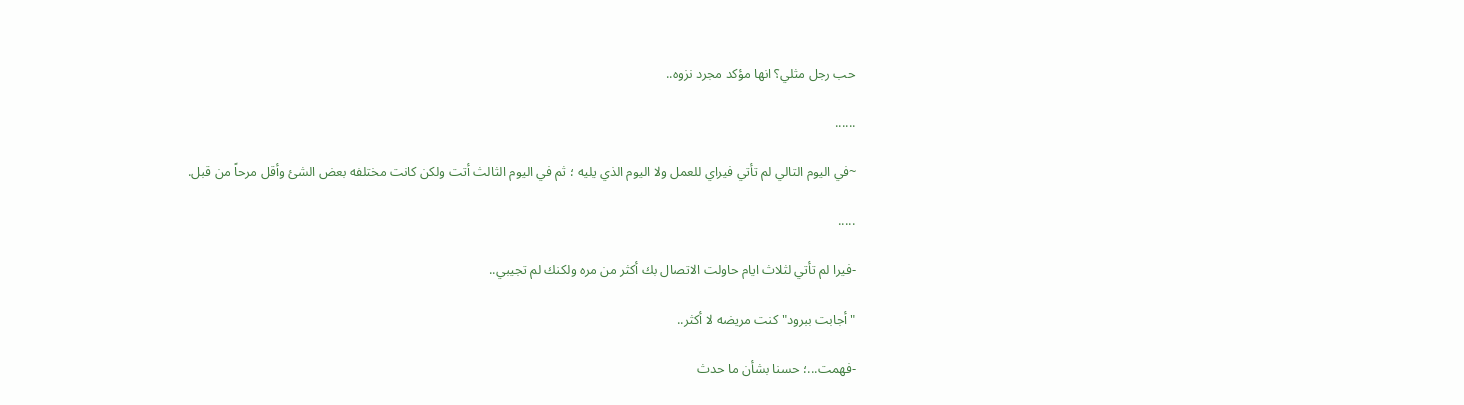حب رجل مثلي؟ انها مؤكد مجرد نزوه..

......

~في اليوم التالي لم تأتي فيراي للعمل ولا اليوم الذي يليه ؛ ثم في اليوم الثالث أتت ولكن كانت مختلفه بعض الشئ وأقل مرحاً من قبل.

.....

-فيرا لم تأتي لثلاث ايام حاولت الاتصال بك أكثر من مره ولكنك لم تجيبي..

"أجابت ببرود" كنت مريضه لا أكثر..

-فهمت...؛ حسنا بشأن ما حدث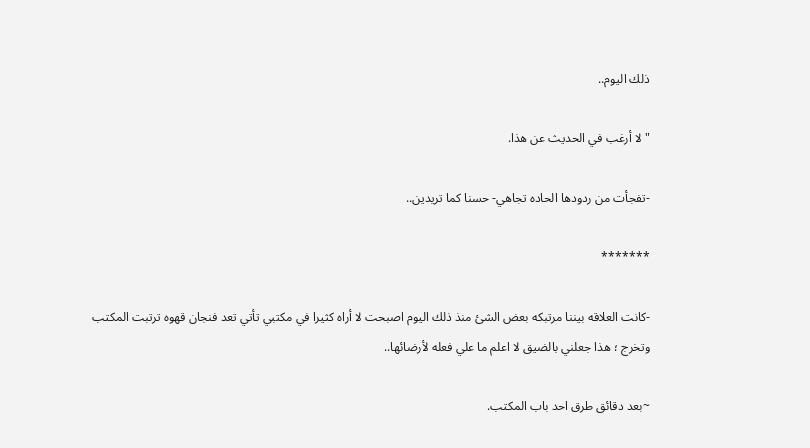ذلك اليوم..

"لا أرغب في الحديث عن هذا.

-تفجأت من ردودها الحاده تجاهي- حسنا كما تريدين..

*******

-كانت العلاقه بيننا مرتبكه بعض الشئ منذ ذلك اليوم اصبحت لا أراه كثيرا في مكتبي تأتي تعد فنجان قهوه ترتبت المكتب وتخرج ؛ هذا جعلني بالضيق لا اعلم ما علي فعله لأرضائها..

~بعد دقائق طرق احد باب المكتب.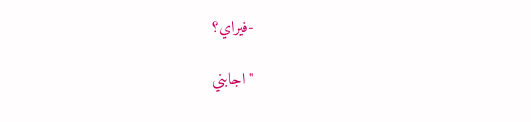-فيراي؟

"اجابني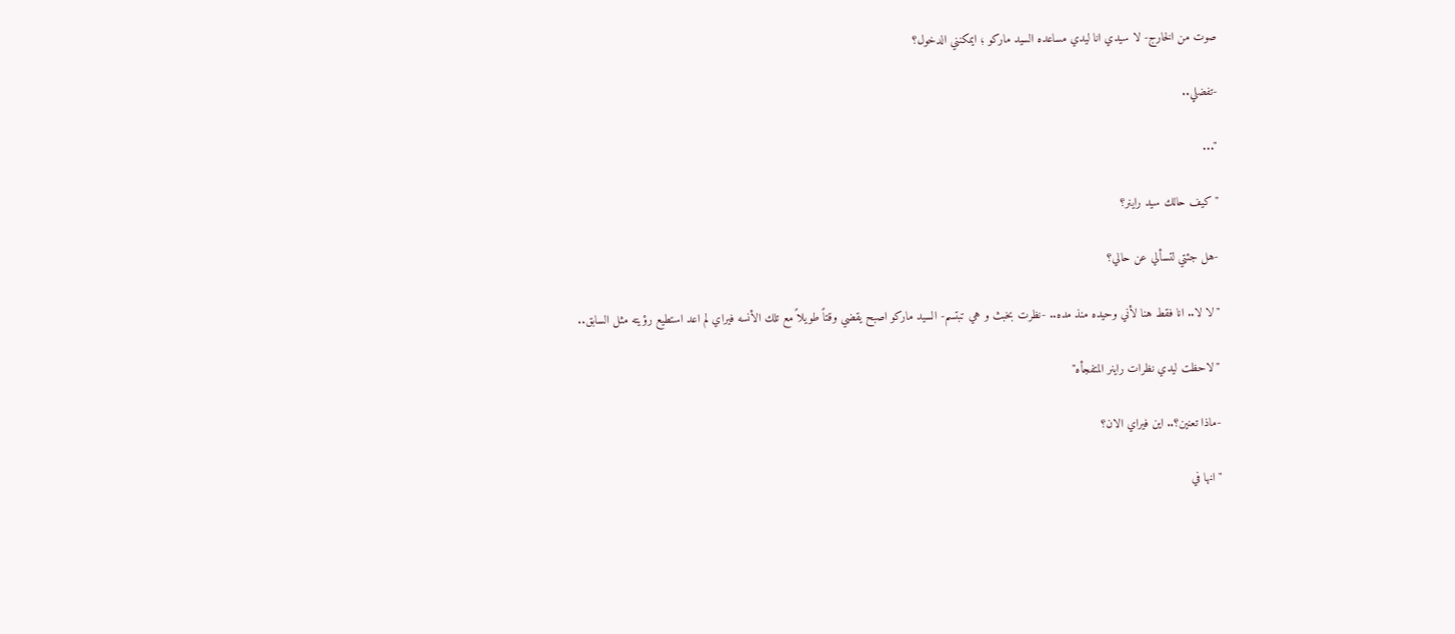صوت من الخارج- لا سيدي انا ليدي مساعده السيد ماركو ؛ ايمكنني الدخول؟

-تفضلي..

"...

"كيف حالك سيد راينر؟

-هل جئتي لتسألي عن حالي؟

"لا لا.. انا فقط هنا لأني وحيده منذ مده.. -نظرت بخبث و هي تبتسم- السيد ماركو اصبح يقضي وقتاً طويلاً مع تلك الأنسه فيراي لم اعد استطيع رؤيته مثل السابق..

"لاحظت ليدي نظرات راينر المتفجأه"

-ماذا تعنين؟.. اين فيراي الان؟

"انها في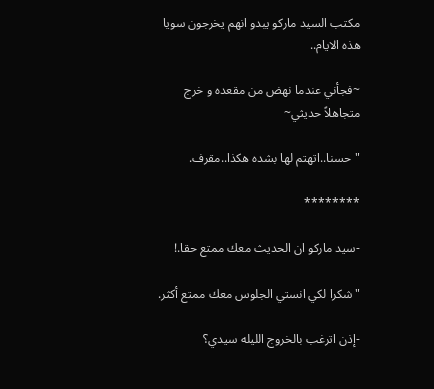مكتب السيد ماركو يبدو انهم يخرجون سويا هذه الايام..

~فجأني عندما نهض من مقعده و خرج متجاهلاً حديثي~

"حسنا..اتهتم لها بشده هكذا..مقرف.

********

-سيد ماركو ان الحديث معك ممتع حقا.!

"شكرا لكي انستي الجلوس معك ممتع أكثر.

-إذن اترغب بالخروج الليله سيدي؟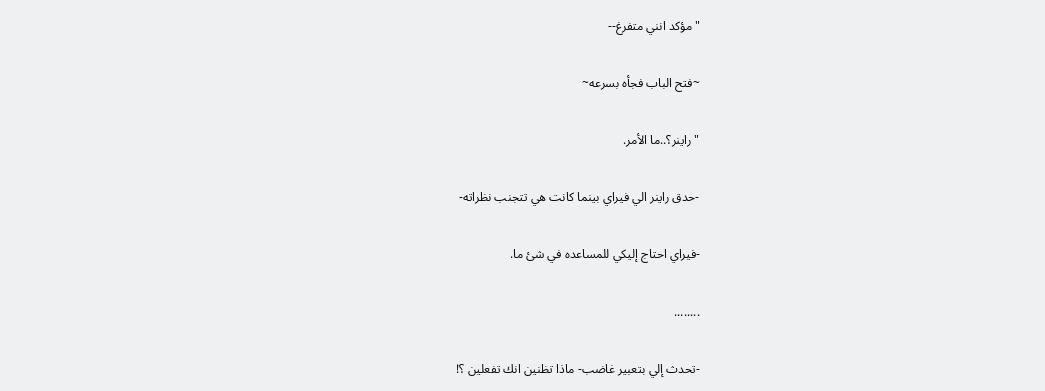"مؤكد انني متفرغ--

~فتح الباب فجأه بسرعه~

"راينر؟..ما الأمر.

-حدق راينر الي فيراي بينما كانت هي تتجنب نظراته-

-فيراي احتاج إليكي للمساعده في شئ ما.

........

-تحدث إلي بتعبير غاضب- ماذا تظنين انك تفعلين ؟!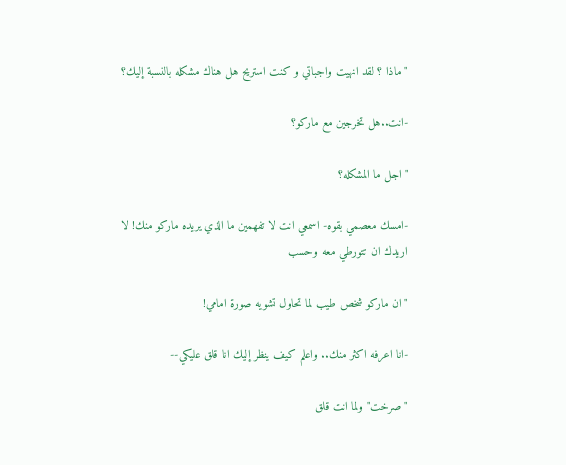"ماذا ؟ لقد انهيت واجباتي و كنت استريح هل هناك مشكله بالنسبة إليك؟

-انت..هل تخرجين مع ماركو؟

"اجل ما المشكله؟

-امسك معصمي بقوه- اسمعي انت لا تفهمين ما الذي يريده ماركو منك! لا اريدك ان تتورطي معه وحسب

"ان ماركو شخص طيب لما تحاول تشويه صورة امامي!

-انا اعرفه اكثر منك.. واعلم كيف ينظر إليك انا قلق عليكي--

"صرخت" ولما انت قلق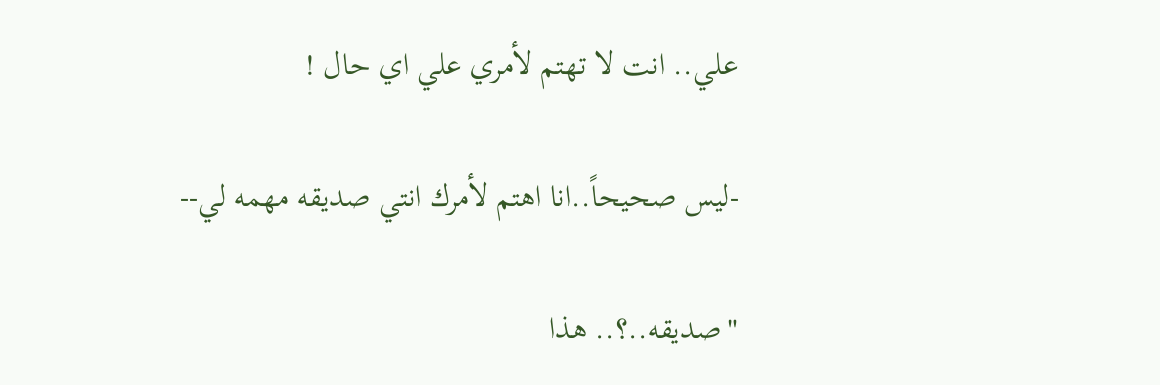علي.. انت لا تهتم لأمري علي اي حال !

-ليس صحيحاً..انا اهتم لأمرك انتي صديقه مهمه لي--

"صديقه..؟.. هذا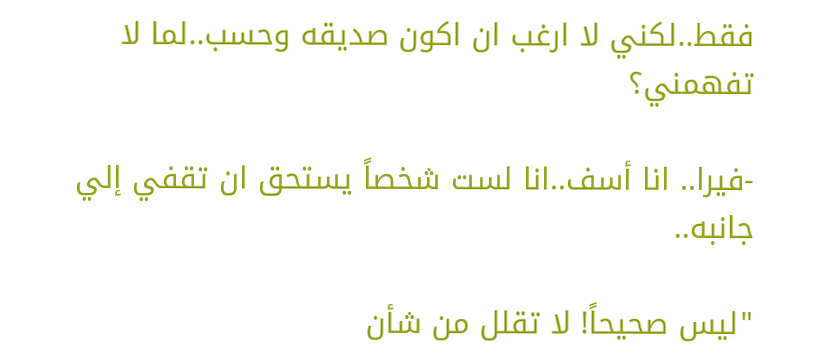فقط..لكني لا ارغب ان اكون صديقه وحسب..لما لا تفهمني؟

-فيرا.. انا أسف..انا لست شخصاً يستحق ان تقفي إلي جانبه..

"ليس صحيحاً! لا تقلل من شأن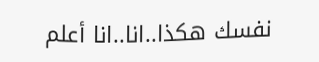نفسك هكذا..انا..انا أعلم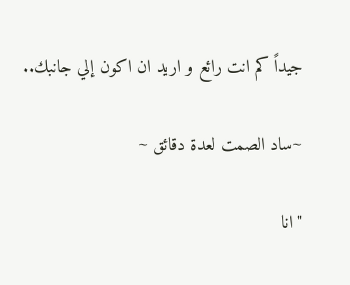جيداً كم انت رائع و اريد ان اكون إلي جانبك..

~ساد الصمت لعدة دقائق ~

"انا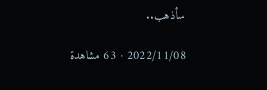سأذهب..

2022/11/08 · 63 مشاهدة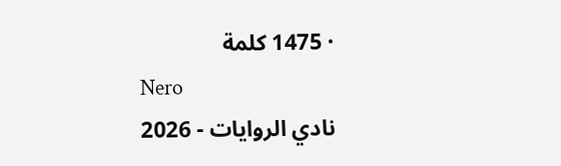· 1475 كلمة
Nero
نادي الروايات - 2026